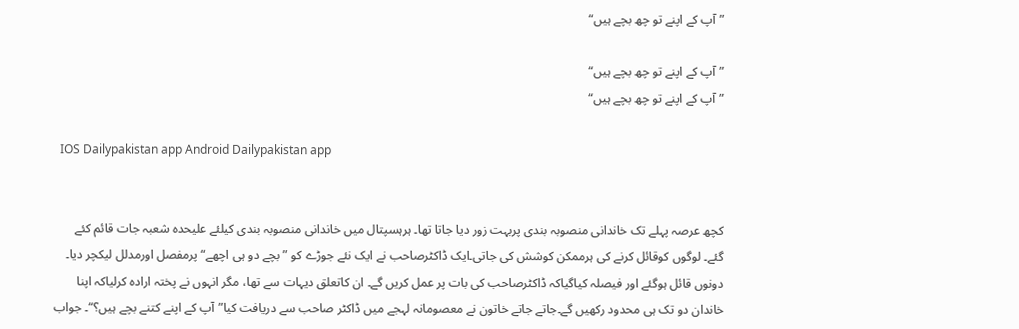”آپ کے اپنے تو چھ بچے ہیں“

”آپ کے اپنے تو چھ بچے ہیں“
”آپ کے اپنے تو چھ بچے ہیں“

  IOS Dailypakistan app Android Dailypakistan app


کچھ عرصہ پہلے تک خاندانی منصوبہ بندی پربہت زور دیا جاتا تھا۔ ہرہسپتال میں خاندانی منصوبہ بندی کیلئے علیحدہ شعبہ جات قائم کئے گئے۔ لوگوں کوقائل کرنے کی ہرممکن کوشش کی جاتی۔ایک ڈاکٹرصاحب نے ایک نئے جوڑے کو ”بچے دو ہی اچھے“ پرمفصل اورمدلل لیکچر دیا۔ دونوں قائل ہوگئے اور فیصلہ کیاگیاکہ ڈاکٹرصاحب کی بات پر عمل کریں گے۔ ان کاتعلق دیہات سے تھا، مگر انہوں نے پختہ ارادہ کرلیاکہ اپنا خاندان دو تک ہی محدود رکھیں گے۔جاتے جاتے خاتون نے معصومانہ لہجے میں ڈاکٹر صاحب سے دریافت کیا”آپ کے اپنے کتنے بچے ہیں؟“۔ جواب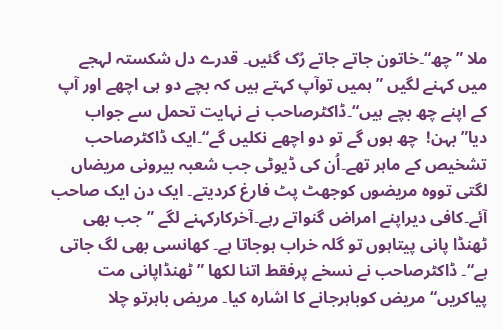ملا ”چھ“۔خاتون جاتے جاتے رُک گئیں۔ قدرے دل شکستہ لہجے میں کہنے لگیں ”ہمیں توآپ کہتے ہیں کہ بچے دو ہی اچھے اور آپ کے اپنے چھ بچے ہیں“۔ڈاکٹرصاحب نے نہایت تحمل سے جواب دیا”بہن!  چھ ہوں گے تو دو اچھے نکلیں گے“۔ایک ڈاکٹرصاحب تشخیص کے ماہر تھے۔اُن کی ڈیوٹی جب شعبہ بیرونی مریضاں لگتی تووہ مریضوں کوجھٹ پٹ فارغ کردیتے۔ ایک دن ایک صاحب آئے۔کافی دیراپنے امراض گنواتے رہے۔آخرکارکہنے لگے ”جب بھی ٹھنڈا پانی پیتاہوں تو گلہ خراب ہوجاتا ہے۔ کھانسی بھی لگ جاتی ہے“۔ ڈاکٹرصاحب نے نسخے پرفقط اتنا لکھا ”ٹھنڈاپانی مت پیاکریں“مریض کوباہرجانے کا اشارہ کیا۔ مریض باہرتو چلا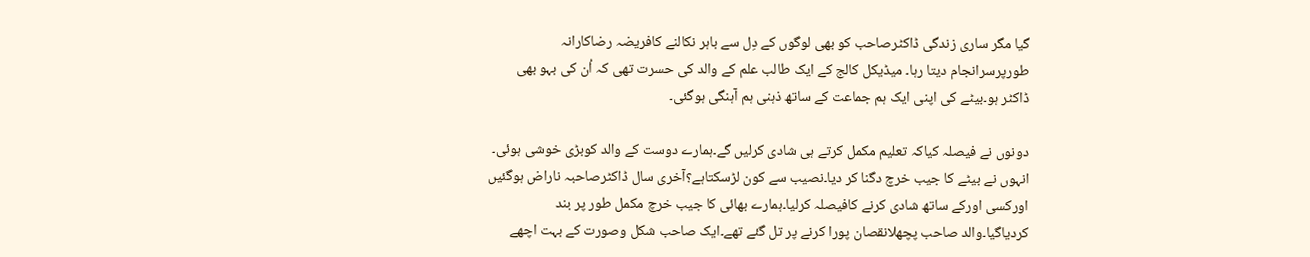گیا مگر ساری زندگی ڈاکٹرصاحب کو بھی لوگوں کے دِل سے باہر نکالنے کافریضہ رضاکارانہ طورپرسرانجام دیتا رہا۔ میڈیکل کالج کے ایک طالب علم کے والد کی حسرت تھی کہ اُن کی بہو بھی ڈاکٹر ہو۔بیٹے کی اپنی ایک ہم جماعت کے ساتھ ذہنی ہم آہنگی ہوگئی۔

دونوں نے فیصلہ کیاکہ تعلیم مکمل کرتے ہی شادی کرلیں گے۔ہمارے دوست کے والد کوبڑی خوشی ہوئی۔ انہوں نے بیٹے کا جیب خرچ دگنا کر دیا۔نصیب سے کون لڑسکتاہے؟آخری سال ڈاکٹرصاحبہ ناراض ہوگئیں اورکسی اورکے ساتھ شادی کرنے کافیصلہ کرلیا۔ہمارے بھائی کا جیب خرچ مکمل طور پر بند کردیاگیا۔والد صاحب پچھلانقصان پورا کرنے پر تل گئے تھے۔ایک صاحب شکل وصورت کے بہت اچھے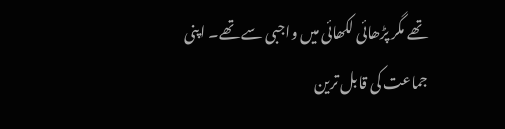تھے مگر پڑھائی لکھائی میں واجبی سے تھے۔ اپنی جماعت کی قابل ترین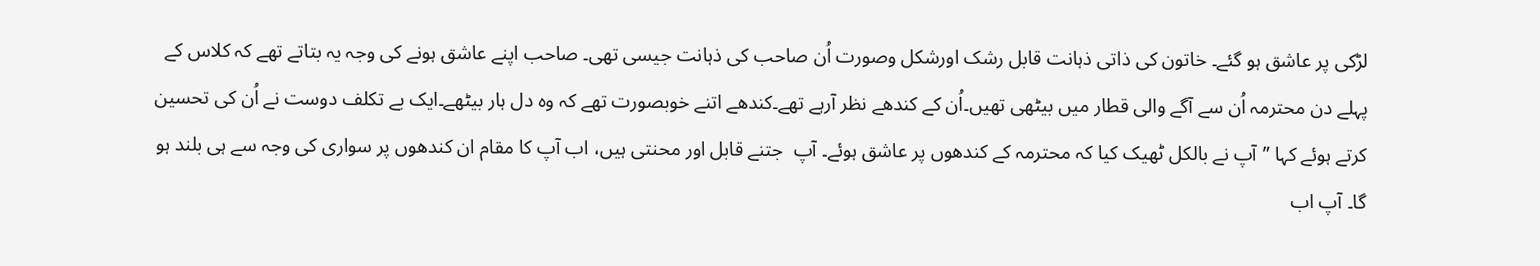لڑکی پر عاشق ہو گئے۔ خاتون کی ذاتی ذہانت قابل رشک اورشکل وصورت اُن صاحب کی ذہانت جیسی تھی۔ صاحب اپنے عاشق ہونے کی وجہ یہ بتاتے تھے کہ کلاس کے پہلے دن محترمہ اُن سے آگے والی قطار میں بیٹھی تھیں۔اُن کے کندھے نظر آرہے تھے۔کندھے اتنے خوبصورت تھے کہ وہ دل ہار بیٹھے۔ایک بے تکلف دوست نے اُن کی تحسین کرتے ہوئے کہا ”آپ نے بالکل ٹھیک کیا کہ محترمہ کے کندھوں پر عاشق ہوئے۔ آپ  جتنے قابل اور محنتی ہیں، اب آپ کا مقام ان کندھوں پر سواری کی وجہ سے ہی بلند ہو گا۔ آپ اب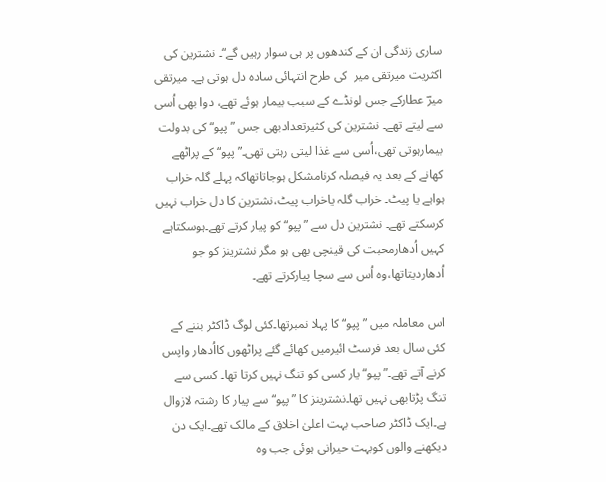ساری زندگی ان کے کندھوں پر ہی سوار رہیں گے“۔ نشترین کی اکثریت میرتقی میر  کی طرح انتہائی سادہ دل ہوتی ہے۔ میرتقی میرؔ عطارکے جس لونڈے کے سبب بیمار ہوئے تھے، دوا بھی اُسی سے لیتے تھے۔ نشترین کی کثیرتعدادبھی جس ”پپو“ کی بدولت بیمارہوتی تھی،اُسی سے غذا لیتی رہتی تھی۔”پپو“ کے پراٹھے کھانے کے بعد یہ فیصلہ کرنامشکل ہوجاتاتھاکہ پہلے گلہ خراب ہواہے یا پیٹ۔ خراب گلہ یاخراب پیٹ،نشترین کا دل خراب نہیں کرسکتے تھے۔ نشترین دل سے ”پپو“ کو پیار کرتے تھے۔ہوسکتاہے کہیں اُدھارمحبت کی قینچی بھی ہو مگر نشترینز کو جو اُدھاردیتاتھا،وہ اُس سے سچا پیارکرتے تھے۔

اس معاملہ میں ”پپو“ کا پہلا نمبرتھا۔کئی لوگ ڈاکٹر بننے کے کئی سال بعد فرسٹ ائیرمیں کھائے گئے پراٹھوں کااُدھار واپس کرنے آتے تھے۔”پپو“ یار کسی کو تنگ نہیں کرتا تھا۔ کسی سے تنگ پڑتابھی نہیں تھا۔نشترینز کا ”پپو“ سے پیار کا رشتہ لازوال ہے۔ایک ڈاکٹر صاحب بہت اعلیٰ اخلاق کے مالک تھے۔ایک دن دیکھنے والوں کوبہت حیرانی ہوئی جب وہ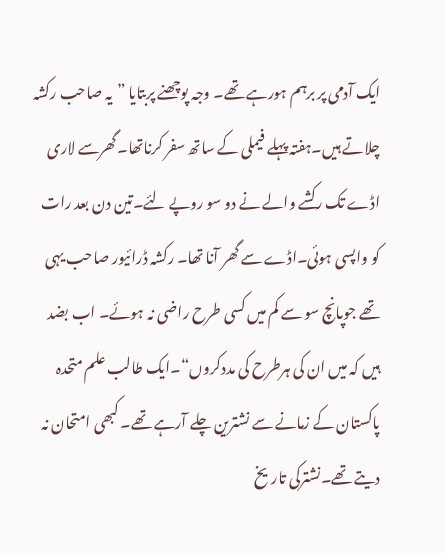ایک آدمی پر برہم ہورہے تھے۔ وجہ پوچھنے پربتایا ”یہ صاحب رکشہ چلاتے ہیں۔ہفتہ پہلے فیملی کے ساتھ سفر کرناتھا۔گھرسے لاری اڈے تک رکشے والے نے دو سو روپے لئے۔تین دن بعد رات کو واپسی ہوئی۔اڈے سے گھر آنا تھا۔ رکشہ ڈرائیور صاحب یہی تھے جوپانچ سو سے کم میں کسی طرح راضی نہ ہوئے۔ اب بضد ہیں کہ میں ان کی ہرطرح کی مددکروں“۔ایک طالب علم متحدہ پاکستان کے زمانے سے نشترین چلے آرہے تھے۔ کبھی امتحان نہ دیتے تھے۔نشترکی تاریخ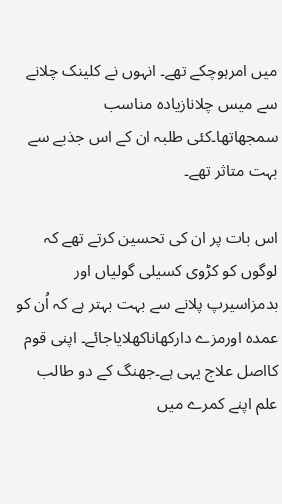میں امرہوچکے تھے۔ انہوں نے کلینک چلانے سے میس چلانازیادہ مناسب سمجھاتھا۔کئی طلبہ ان کے اس جذبے سے بہت متاثر تھے۔

اس بات پر ان کی تحسین کرتے تھے کہ لوگوں کو کڑوی کسیلی گولیاں اور بدمزاسیرپ پلانے سے بہت بہتر ہے کہ اُن کو عمدہ اورمزے دارکھاناکھلایاجائے۔ اپنی قوم کااصل علاج یہی ہے۔جھنگ کے دو طالب علم اپنے کمرے میں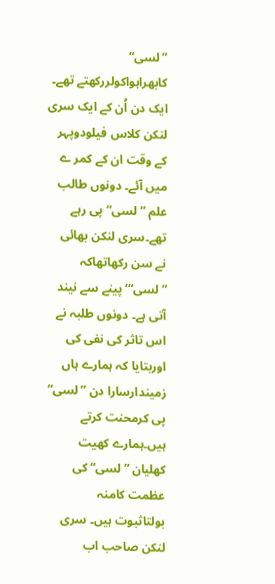”لسی“ کابھراہواکولررکھتے تھے۔ ایک دن اُن کے ایک سری لنکن کلاس فیلودوپہر کے وقت ان کے کمر ے میں آئے۔ دونوں طالب علم ”لسی“پی رہے تھے۔سری لنکن بھائی نے سن رکھاتھاکہ ”لسی“‘پینے سے نیند آتی ہے۔ دونوں طلبہ نے اس تاثر کی نفی کی اوربتایا کہ ہمارے ہاں زمیندارسارا دن ”لسی“ پی کرمحنت کرتے ہیں۔ہمارے کھیت کھلیان ”لسی“ کی عظمت کامنہ بولتاثبوت ہیں۔ سری لنکن صاحب اب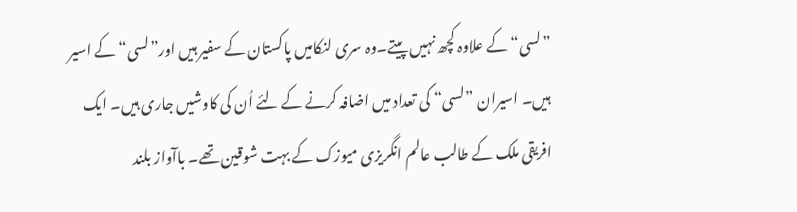”لسی“ کے علاوہ کچھ نہیں پیتے۔وہ سری لنکامیں پاکستان کے سفیر ہیں اور”لسی“ کے اسیر ہیں۔ اسیران ”لسی“ کی تعداد میں اضافہ کرنے کے لئے اُن کی کاوشیں جاری ہیں۔ ایک افریقی ملک کے طالب عالم انگریزی میوزک کے بہت شوقین تھے۔ باآواز بلند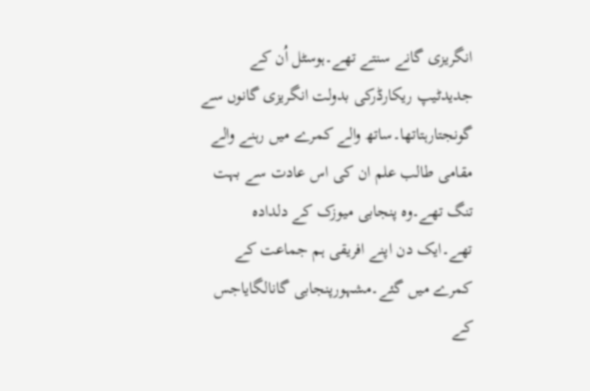انگریزی گانے سنتے تھے۔ہوسٹل اُن کے جدیدٹیپ ریکارڈرکی بدولت انگریزی گانوں سے گونجتارہتاتھا۔ساتھ والے کمرے میں رہنے والے مقامی طالب علم ان کی اس عادت سے بہت تنگ تھے۔وہ پنجابی میوزک کے دلدادہ تھے۔ایک دن اپنے افریقی ہم جماعت کے کمرے میں گئے۔مشہورپنجابی گانالگایاجس کے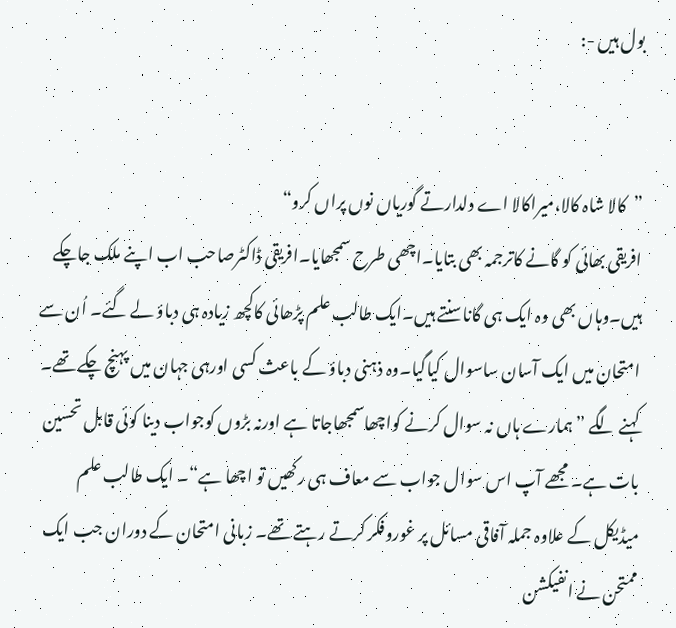بول ہیں -:


”کالا شاہ کالا،میراکالا اے دلدارتے گوریاں نوں پراں کرو“
افریقی بھائی کو گانے کاترجمہ بھی بتایا۔اچھی طرح سمجھایا۔افریقی ڈاکٹرصاحب اب اپنے ملک جاچکے ہیں۔وہاں بھی وہ ایک ہی گاناسنتے ہیں۔ایک طالب علم پڑھائی کاکچھ زیادہ ہی دباؤ لے گئے۔ اُن سے امتحان میں ایک آسان ساسوال کیاگیا۔وہ ذہنی دباؤ کے باعث کسی اورہی جہان میں پہنچ چکے تھے۔ کہنے لگے ”ہمارے ہاں نہ سوال کرنے کواچھاسمجھاجاتا ہے اورنہ بڑوں کوجواب دینا کوئی قابل تحسین بات ہے۔ مجھے آپ اس سوال جواب سے معاف ہی رکھیں تو اچھا ہے“۔ ایک طالب علم میڈیکل کے علاوہ جملہ آفاقی مسائل پر غوروفکر کرتے رہتے تھے۔ زبانی امتحان کے دوران جب ایک ممتحن نے انفیکشن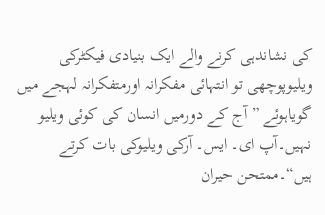کی نشاندہی کرنے والے ایک بنیادی فیکٹرکی ویلیوپوچھی تو انتہائی مفکرانہ اورمتفکرانہ لہجے میں گویاہوئے ”آج کے دورمیں انسان کی کوئی ویلیو نہیں۔آپ ای۔ ایس۔ آرکی ویلیوکی بات کرتے ہیں“۔ممتحن حیران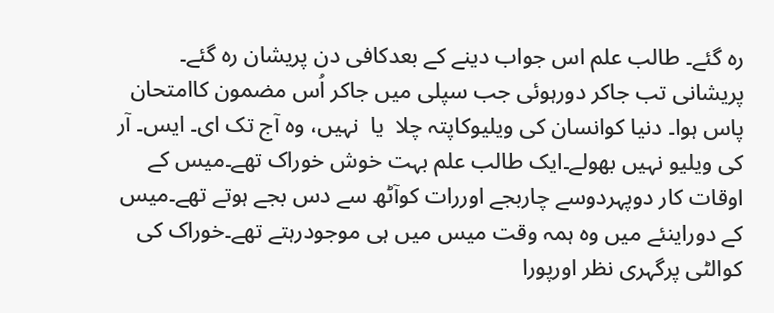رہ گئے۔ طالب علم اس جواب دینے کے بعدکافی دن پریشان رہ گئے۔ پریشانی تب جاکر دورہوئی جب سپلی میں جاکر اُس مضمون کاامتحان پاس ہوا۔ دنیا کوانسان کی ویلیوکاپتہ چلا  یا  نہیں، وہ آج تک ای۔ ایس۔ آر کی ویلیو نہیں بھولے۔ایک طالب علم بہت خوش خوراک تھے۔میس کے اوقات کار دوپہردوسے چاربجے اوررات کوآٹھ سے دس بجے ہوتے تھے۔میس کے دوراینئے میں وہ ہمہ وقت میس میں ہی موجودرہتے تھے۔خوراک کی کوالٹی پرگہری نظر اورپورا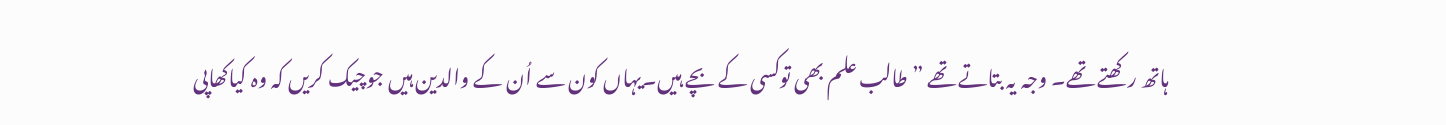ہاتھ رکھتے تھے۔ وجہ یہ بتاتے تھے ”طالب علم بھی توکسی کے بچے ہیں۔یہاں کون سے اُن کے والدین ہیں جوچیک کریں کہ وہ کیاکھاپی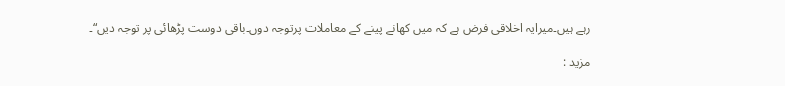رہے ہیں۔میرایہ اخلاقی فرض ہے کہ میں کھانے پینے کے معاملات پرتوجہ دوں۔باقی دوست پڑھائی پر توجہ دیں“۔

مزید :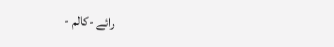رائے -کالم -